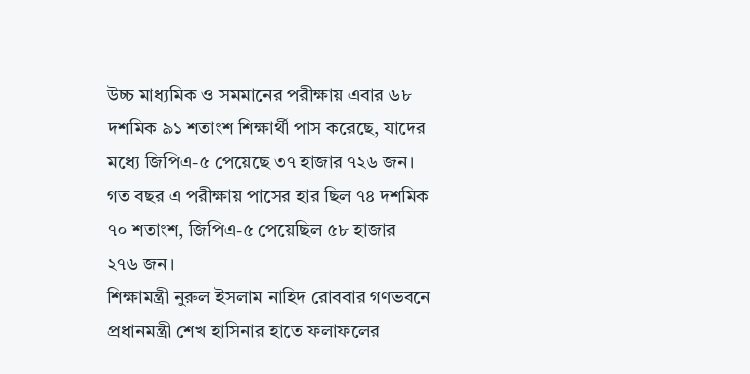উচ্চ মাধ্যমিক ও সমমানের পরীক্ষায় এবার ৬৮ দশমিক ৯১ শতাংশ শিক্ষার্থী পাস করেছে, যাদের মধ্যে জিপিএ-৫ পেয়েছে ৩৭ হাজার ৭২৬ জন।
গত বছর এ পরীক্ষায় পাসের হার ছিল ৭৪ দশমিক ৭০ শতাংশ, জিপিএ-৫ পেয়েছিল ৫৮ হাজার ২৭৬ জন।
শিক্ষামন্ত্রী নুরুল ইসলাম নাহিদ রোববার গণভবনে প্রধানমন্ত্রী শেখ হাসিনার হাতে ফলাফলের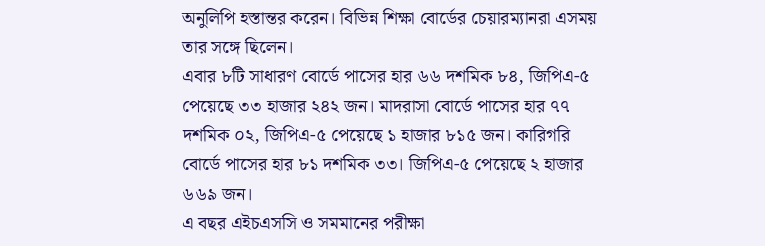অনুলিপি হস্তান্তর করেন। বিভিন্ন শিক্ষা বোর্ডের চেয়ারম্যানরা এসময় তার সঙ্গে ছিলেন।
এবার ৮টি সাধারণ বোর্ডে পাসের হার ৬৬ দশমিক ৮৪, জিপিএ-৫ পেয়েছে ৩৩ হাজার ২৪২ জন। মাদরাসা বোর্ডে পাসের হার ৭৭ দশমিক ০২, জিপিএ-৫ পেয়েছে ১ হাজার ৮১৫ জন। কারিগরি বোর্ডে পাসের হার ৮১ দশমিক ৩৩। জিপিএ-৫ পেয়েছে ২ হাজার ৬৬৯ জন।
এ বছর এইচএসসি ও সমমানের পরীক্ষা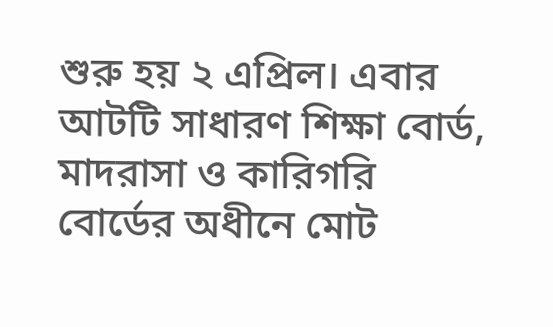শুরু হয় ২ এপ্রিল। এবার আটটি সাধারণ শিক্ষা বোর্ড, মাদরাসা ও কারিগরি বোর্ডের অধীনে মোট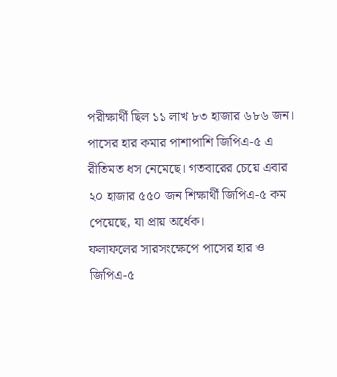পরীক্ষার্থী ছিল ১১ লাখ ৮৩ হাজার ৬৮৬ জন।
পাসের হার কমার পাশাপাশি জিপিএ-৫ এ রীতিমত ধস নেমেছে। গতবারের চেয়ে এবার ২০ হাজার ৫৫০ জন শিক্ষার্থী জিপিএ-৫ কম পেয়েছে, যা প্রায় অর্ধেক।
ফলাফলের সারসংক্ষেপে পাসের হার ও জিপিএ-৫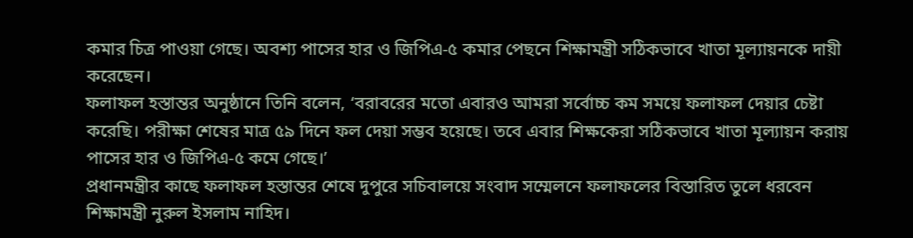কমার চিত্র পাওয়া গেছে। অবশ্য পাসের হার ও জিপিএ-৫ কমার পেছনে শিক্ষামন্ত্রী সঠিকভাবে খাতা মূল্যায়নকে দায়ী করেছেন।
ফলাফল হস্তান্তর অনুষ্ঠানে তিনি বলেন, ‘বরাবরের মতো এবারও আমরা সর্বোচ্চ কম সময়ে ফলাফল দেয়ার চেষ্টা করেছি। পরীক্ষা শেষের মাত্র ৫৯ দিনে ফল দেয়া সম্ভব হয়েছে। তবে এবার শিক্ষকেরা সঠিকভাবে খাতা মূল্যায়ন করায় পাসের হার ও জিপিএ-৫ কমে গেছে।’
প্রধানমন্ত্রীর কাছে ফলাফল হস্তান্তর শেষে দুপুরে সচিবালয়ে সংবাদ সম্মেলনে ফলাফলের বিস্তারিত তুলে ধরবেন শিক্ষামন্ত্রী নুরুল ইসলাম নাহিদ।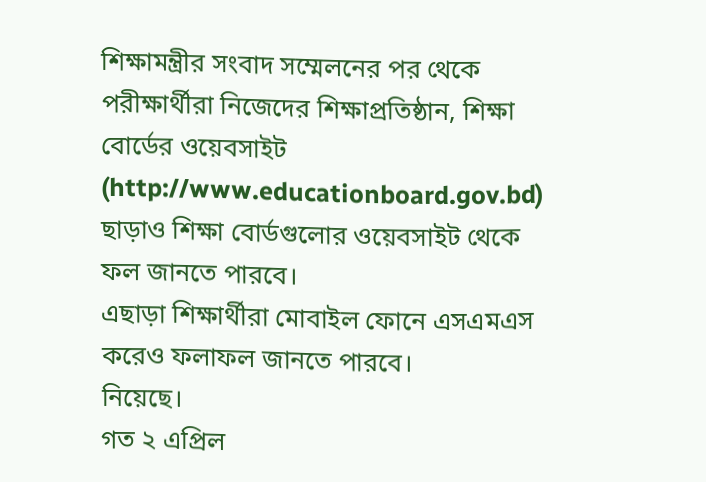শিক্ষামন্ত্রীর সংবাদ সম্মেলনের পর থেকে পরীক্ষার্থীরা নিজেদের শিক্ষাপ্রতিষ্ঠান, শিক্ষা বোর্ডের ওয়েবসাইট (http://www.educationboard.gov.bd) ছাড়াও শিক্ষা বোর্ডগুলোর ওয়েবসাইট থেকে ফল জানতে পারবে।
এছাড়া শিক্ষার্থীরা মোবাইল ফোনে এসএমএস করেও ফলাফল জানতে পারবে।
নিয়েছে।
গত ২ এপ্রিল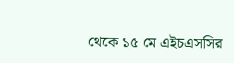থেকে ১৫ মে এইচএসসির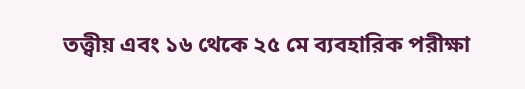তত্ত্বীয় এবং ১৬ থেকে ২৫ মে ব্যবহারিক পরীক্ষা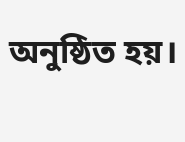অনুষ্ঠিত হয়।